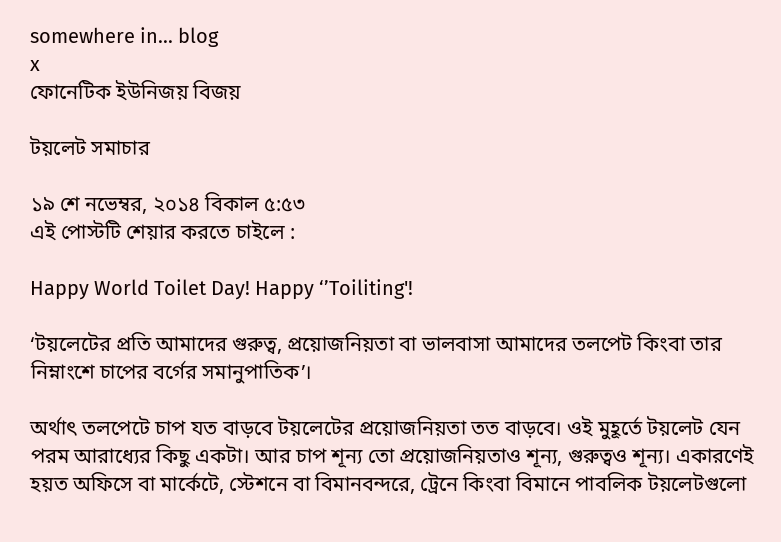somewhere in... blog
x
ফোনেটিক ইউনিজয় বিজয়

টয়লেট সমাচার

১৯ শে নভেম্বর, ২০১৪ বিকাল ৫:৫৩
এই পোস্টটি শেয়ার করতে চাইলে :

Happy World Toilet Day! Happy ‘’Toiliting'!

‘টয়লেটের প্রতি আমাদের গুরুত্ব, প্রয়োজনিয়তা বা ভালবাসা আমাদের তলপেট কিংবা তার নিম্নাংশে চাপের বর্গের সমানুপাতিক’।

অর্থাৎ তলপেটে চাপ যত বাড়বে টয়লেটের প্রয়োজনিয়তা তত বাড়বে। ওই মুহূর্তে টয়লেট যেন পরম আরাধ্যের কিছু একটা। আর চাপ শূন্য তো প্রয়োজনিয়তাও শূন্য, গুরুত্বও শূন্য। একারণেই হয়ত অফিসে বা মার্কেটে, স্টেশনে বা বিমানবন্দরে, ট্রেনে কিংবা বিমানে পাবলিক টয়লেটগুলো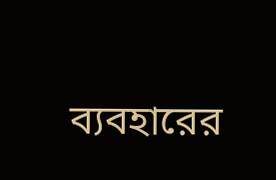ব্যবহারের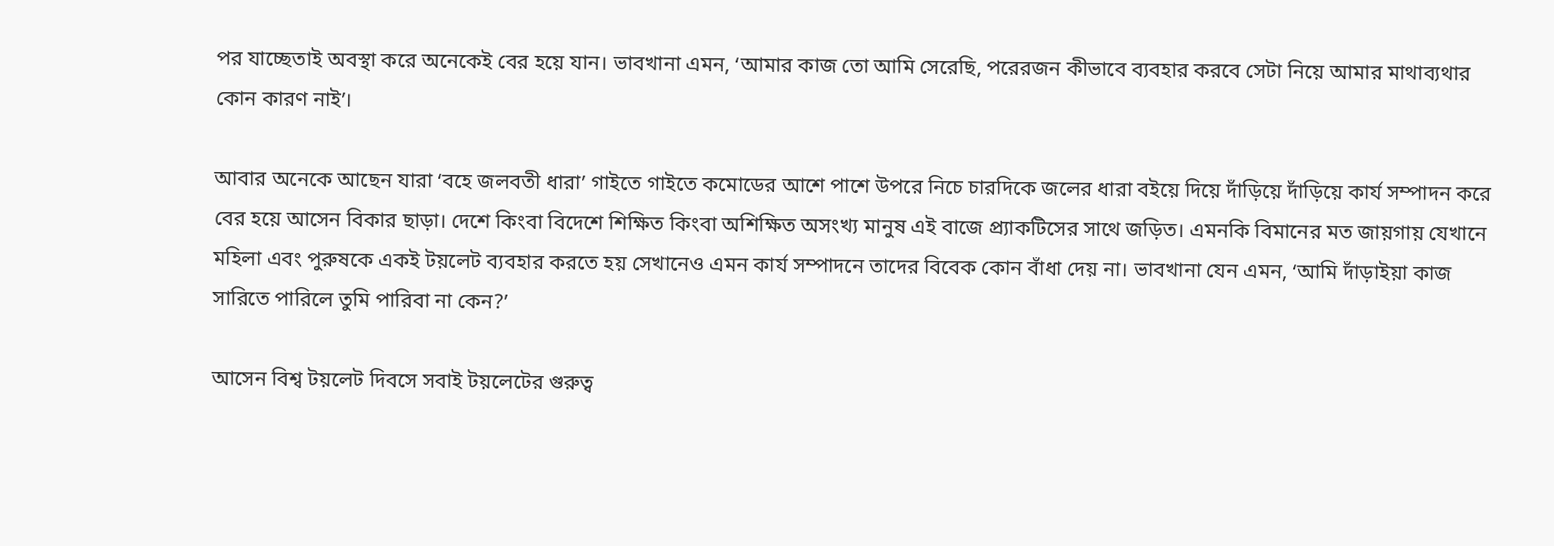পর যাচ্ছেতাই অবস্থা করে অনেকেই বের হয়ে যান। ভাবখানা এমন, ‘আমার কাজ তো আমি সেরেছি, পরেরজন কীভাবে ব্যবহার করবে সেটা নিয়ে আমার মাথাব্যথার কোন কারণ নাই’।

আবার অনেকে আছেন যারা ‘বহে জলবতী ধারা’ গাইতে গাইতে কমোডের আশে পাশে উপরে নিচে চারদিকে জলের ধারা বইয়ে দিয়ে দাঁড়িয়ে দাঁড়িয়ে কার্য সম্পাদন করে বের হয়ে আসেন বিকার ছাড়া। দেশে কিংবা বিদেশে শিক্ষিত কিংবা অশিক্ষিত অসংখ্য মানুষ এই বাজে প্র্যাকটিসের সাথে জড়িত। এমনকি বিমানের মত জায়গায় যেখানে মহিলা এবং পুরুষকে একই টয়লেট ব্যবহার করতে হয় সেখানেও এমন কার্য সম্পাদনে তাদের বিবেক কোন বাঁধা দেয় না। ভাবখানা যেন এমন, ‘আমি দাঁড়াইয়া কাজ সারিতে পারিলে তুমি পারিবা না কেন?’

আসেন বিশ্ব টয়লেট দিবসে সবাই টয়লেটের গুরুত্ব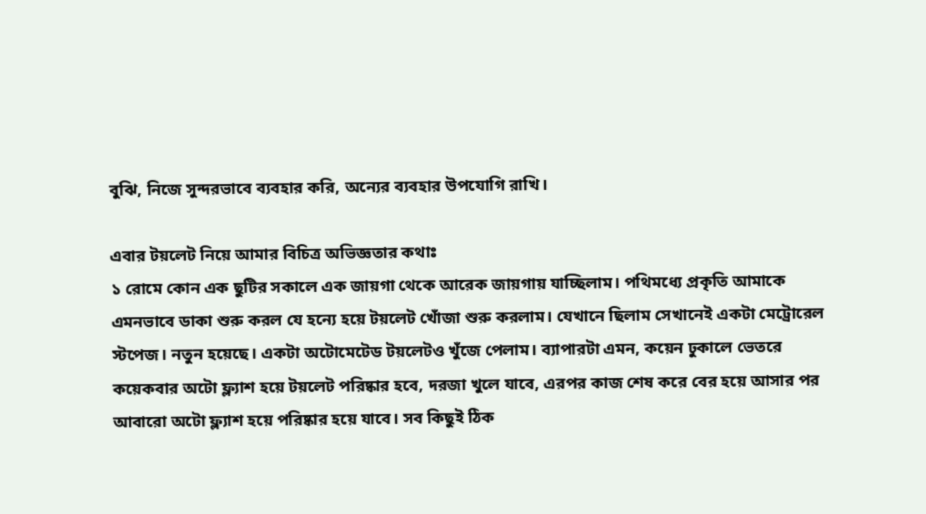বুঝি, নিজে সুন্দরভাবে ব্যবহার করি, অন্যের ব্যবহার উপযোগি রাখি।

এবার টয়লেট নিয়ে আমার বিচিত্র অভিজ্ঞতার কথাঃ
১ রোমে কোন এক ছুটির সকালে এক জায়গা থেকে আরেক জায়গায় যাচ্ছিলাম। পথিমধ্যে প্রকৃতি আমাকে এমনভাবে ডাকা শুরু করল যে হন্যে হয়ে টয়লেট খোঁজা শুরু করলাম। যেখানে ছিলাম সেখানেই একটা মেট্রোরেল স্টপেজ। নতুন হয়েছে। একটা অটোমেটেড টয়লেটও খুঁজে পেলাম। ব্যাপারটা এমন, কয়েন ঢুকালে ভেতরে কয়েকবার অটো ফ্ল্যাশ হয়ে টয়লেট পরিষ্কার হবে, দরজা খুলে যাবে, এরপর কাজ শেষ করে বের হয়ে আসার পর আবারো অটো ফ্ল্যাশ হয়ে পরিষ্কার হয়ে যাবে। সব কিছুই ঠিক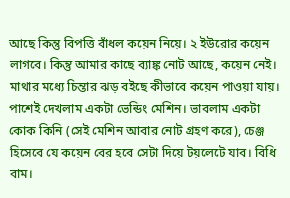আছে কিন্তু বিপত্তি বাঁধল কয়েন নিয়ে। ২ ইউরোর কয়েন লাগবে। কিন্তু আমার কাছে ব্যাঙ্ক নোট আছে, কয়েন নেই। মাথার মধ্যে চিন্তার ঝড় বইছে কীভাবে কয়েন পাওয়া যায়। পাশেই দেখলাম একটা ভেন্ডিং মেশিন। ভাবলাম একটা কোক কিনি (সেই মেশিন আবার নোট গ্রহণ করে), চেঞ্জ হিসেবে যে কয়েন বের হবে সেটা দিয়ে টয়লেটে যাব। বিধি বাম।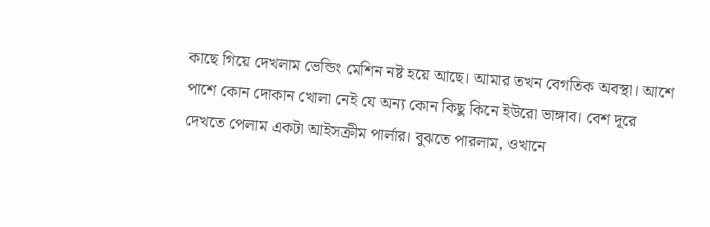কাছে গিয়ে দেখলাম ভেন্ডিং মেশিন নষ্ট হয়ে আছে। আমার তখন বেগতিক অবস্থা। আশে পাশে কোন দোকান খোলা নেই যে অন্য কোন কিছু কিনে ইউরো ভাঙ্গাব। বেশ দূরে দেখতে পেলাম একটা আইসক্রীম পার্লার। বুঝতে পারলাম, ওখানে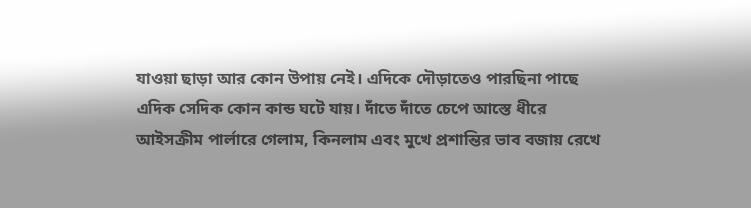যাওয়া ছাড়া আর কোন উপায় নেই। এদিকে দৌড়াতেও পারছিনা পাছে এদিক সেদিক কোন কান্ড ঘটে যায়। দাঁতে দাঁতে চেপে আস্তে ধীরে আইসক্রীম পার্লারে গেলাম, কিনলাম এবং মুখে প্রশান্তির ভাব বজায় রেখে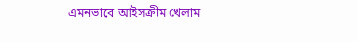এমনভাবে আইসক্রীম খেলাম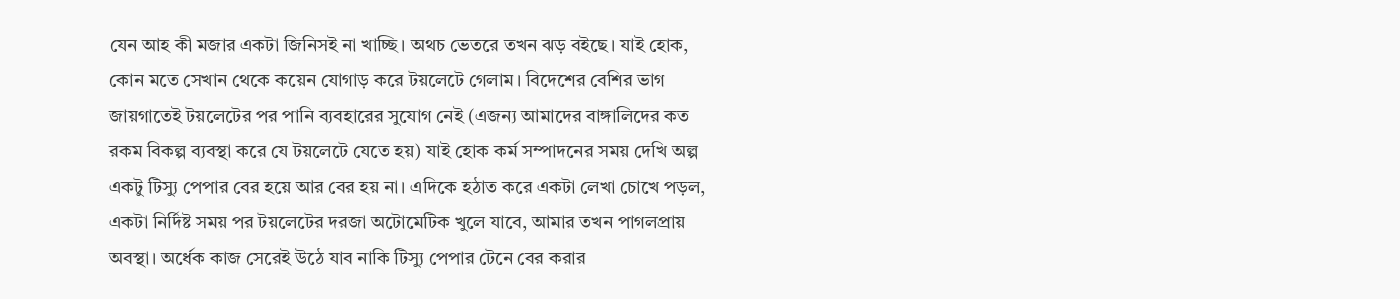যেন আহ কী মজার একটা জিনিসই না খাচ্ছি। অথচ ভেতরে তখন ঝড় বইছে। যাই হোক, কোন মতে সেখান থেকে কয়েন যোগাড় করে টয়লেটে গেলাম। বিদেশের বেশির ভাগ জায়গাতেই টয়লেটের পর পানি ব্যবহারের সুযোগ নেই (এজন্য আমাদের বাঙ্গালিদের কত রকম বিকল্প ব্যবস্থা করে যে টয়লেটে যেতে হয়) যাই হোক কর্ম সম্পাদনের সময় দেখি অল্প একটু টিস্যু পেপার বের হয়ে আর বের হয় না। এদিকে হঠাত করে একটা লেখা চোখে পড়ল, একটা নির্দিষ্ট সময় পর টয়লেটের দরজা অটোমেটিক খুলে যাবে, আমার তখন পাগলপ্রায় অবস্থা। অর্ধেক কাজ সেরেই উঠে যাব নাকি টিস্যু পেপার টেনে বের করার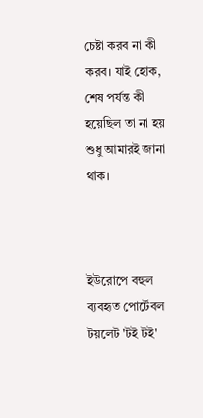চেষ্টা করব না কী করব। যাই হোক, শেষ পর্যন্ত কী হয়েছিল তা না হয় শুধু আমারই জানা থাক।



ইউরোপে বহুল ব্যবহৃত পোর্টেবল টয়লেট 'টই টই'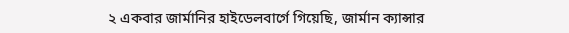২ একবার জার্মানির হাইডেলবার্গে গিয়েছি, জার্মান ক্যান্সার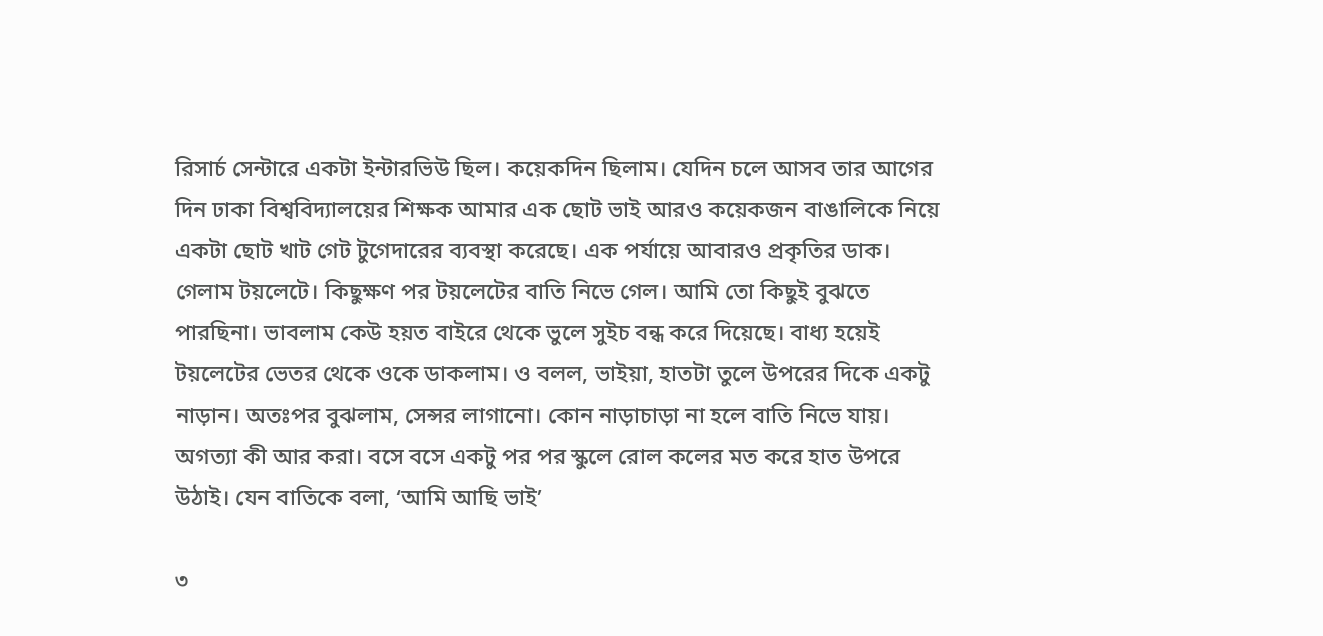রিসার্চ সেন্টারে একটা ইন্টারভিউ ছিল। কয়েকদিন ছিলাম। যেদিন চলে আসব তার আগের দিন ঢাকা বিশ্ববিদ্যালয়ের শিক্ষক আমার এক ছোট ভাই আরও কয়েকজন বাঙালিকে নিয়ে একটা ছোট খাট গেট টুগেদারের ব্যবস্থা করেছে। এক পর্যায়ে আবারও প্রকৃতির ডাক। গেলাম টয়লেটে। কিছুক্ষণ পর টয়লেটের বাতি নিভে গেল। আমি তো কিছুই বুঝতে পারছিনা। ভাবলাম কেউ হয়ত বাইরে থেকে ভুলে সুইচ বন্ধ করে দিয়েছে। বাধ্য হয়েই টয়লেটের ভেতর থেকে ওকে ডাকলাম। ও বলল, ভাইয়া, হাতটা তুলে উপরের দিকে একটু নাড়ান। অতঃপর বুঝলাম, সেন্সর লাগানো। কোন নাড়াচাড়া না হলে বাতি নিভে যায়। অগত্যা কী আর করা। বসে বসে একটু পর পর স্কুলে রোল কলের মত করে হাত উপরে উঠাই। যেন বাতিকে বলা, ‘আমি আছি ভাই’

৩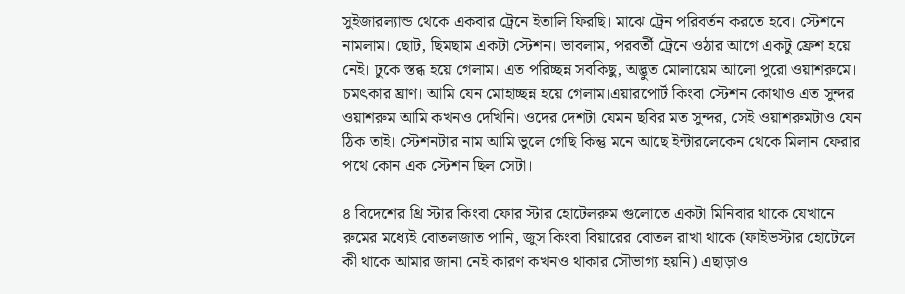সুইজারল্যান্ড থেকে একবার ট্রেনে ইতালি ফিরছি। মাঝে ট্রেন পরিবর্তন করতে হবে। স্টেশনে নামলাম। ছোট, ছিমছাম একটা স্টেশন। ভাবলাম, পরবর্তী ট্রেনে ওঠার আগে একটু ফ্রেশ হয়ে নেই। ঢুকে স্তব্ধ হয়ে গেলাম। এত পরিচ্ছন্ন সবকিছু, অদ্ভুত মোলায়েম আলো পুরো ওয়াশরুমে। চমৎকার ঘ্রাণ। আমি যেন মোহাচ্ছন্ন হয়ে গেলাম।এয়ারপোর্ট কিংবা স্টেশন কোথাও এত সুন্দর ওয়াশরুম আমি কখনও দেখিনি। ওদের দেশটা যেমন ছবির মত সুন্দর, সেই ওয়াশরুমটাও যেন ঠিক তাই। স্টেশনটার নাম আমি ভুলে গেছি কিন্তু মনে আছে ইন্টারলেকেন থেকে মিলান ফেরার পথে কোন এক স্টেশন ছিল সেটা।

৪ বিদেশের থ্রি স্টার কিংবা ফোর স্টার হোটেলরুম গুলোতে একটা মিনিবার থাকে যেখানে রুমের মধ্যেই বোতলজাত পানি, জুস কিংবা বিয়ারের বোতল রাখা থাকে (ফাইভস্টার হোটেলে কী থাকে আমার জানা নেই কারণ কখনও থাকার সৌভাগ্য হয়নি) এছাড়াও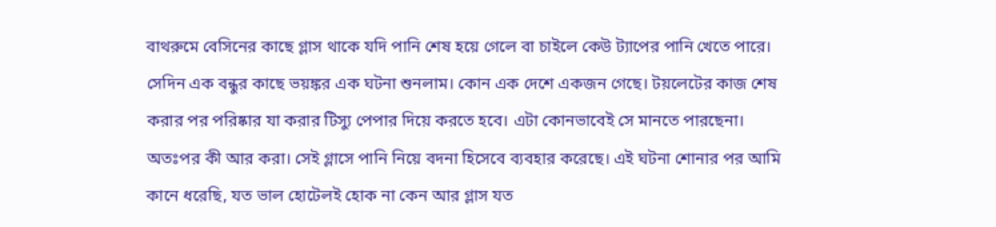বাথরুমে বেসিনের কাছে গ্লাস থাকে যদি পানি শেষ হয়ে গেলে বা চাইলে কেউ ট্যাপের পানি খেতে পারে। সেদিন এক বন্ধুর কাছে ভয়ঙ্কর এক ঘটনা শুনলাম। কোন এক দেশে একজন গেছে। টয়লেটের কাজ শেষ করার পর পরিষ্কার যা করার টিস্যু পেপার দিয়ে করতে হবে। এটা কোনভাবেই সে মানতে পারছেনা। অতঃপর কী আর করা। সেই গ্লাসে পানি নিয়ে বদনা হিসেবে ব্যবহার করেছে। এই ঘটনা শোনার পর আমি কানে ধরেছি, যত ভাল হোটেলই হোক না কেন আর গ্লাস যত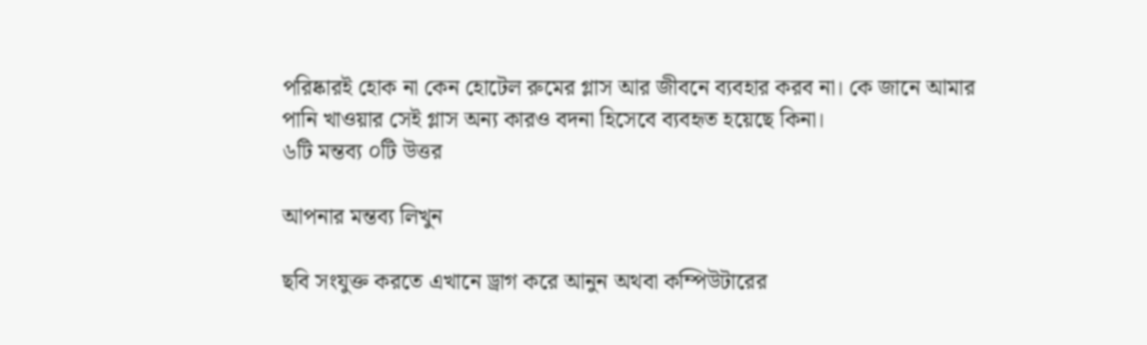পরিষ্কারই হোক না কেন হোটেল রুমের গ্লাস আর জীবনে ব্যবহার করব না। কে জানে আমার পানি খাওয়ার সেই গ্লাস অন্য কারও বদনা হিসেবে ব্যবহৃত হয়েছে কিনা।
৬টি মন্তব্য ০টি উত্তর

আপনার মন্তব্য লিখুন

ছবি সংযুক্ত করতে এখানে ড্রাগ করে আনুন অথবা কম্পিউটারের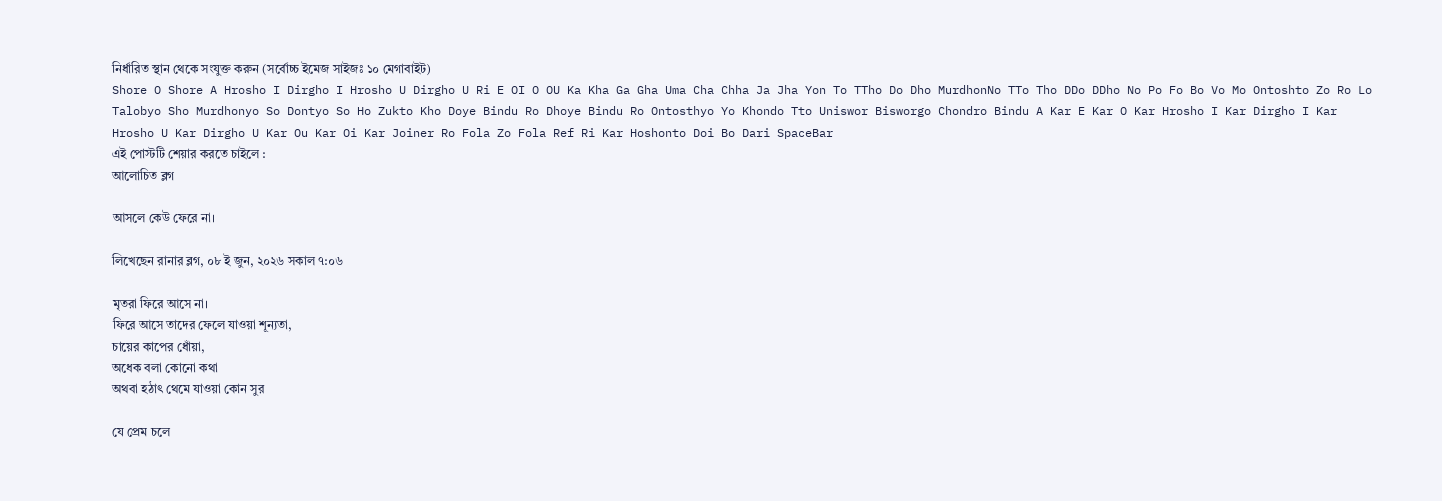নির্ধারিত স্থান থেকে সংযুক্ত করুন (সর্বোচ্চ ইমেজ সাইজঃ ১০ মেগাবাইট)
Shore O Shore A Hrosho I Dirgho I Hrosho U Dirgho U Ri E OI O OU Ka Kha Ga Gha Uma Cha Chha Ja Jha Yon To TTho Do Dho MurdhonNo TTo Tho DDo DDho No Po Fo Bo Vo Mo Ontoshto Zo Ro Lo Talobyo Sho Murdhonyo So Dontyo So Ho Zukto Kho Doye Bindu Ro Dhoye Bindu Ro Ontosthyo Yo Khondo Tto Uniswor Bisworgo Chondro Bindu A Kar E Kar O Kar Hrosho I Kar Dirgho I Kar Hrosho U Kar Dirgho U Kar Ou Kar Oi Kar Joiner Ro Fola Zo Fola Ref Ri Kar Hoshonto Doi Bo Dari SpaceBar
এই পোস্টটি শেয়ার করতে চাইলে :
আলোচিত ব্লগ

আসলে কেউ ফেরে না।

লিখেছেন রানার ব্লগ, ০৮ ই জুন, ২০২৬ সকাল ৭:০৬

মৃতরা ফিরে আসে না।
ফিরে আসে তাদের ফেলে যাওয়া শূন্যতা,
চায়ের কাপের ধোঁয়া,
অধেক বলা কোনো কথা
অথবা হঠাৎ থেমে যাওয়া কোন সুর

যে প্রেম চলে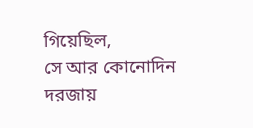গিয়েছিল,
সে আর কোনোদিন দরজায়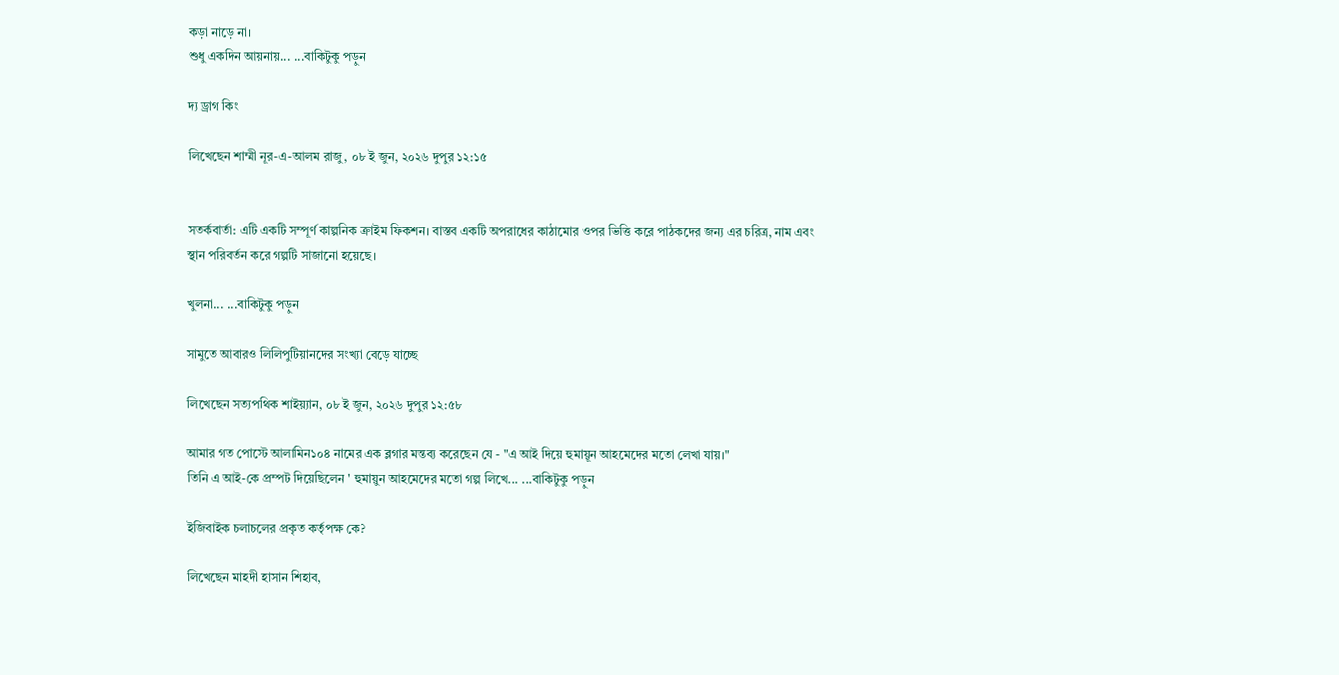কড়া নাড়ে না।
শুধু একদিন আয়নায়... ...বাকিটুকু পড়ুন

দ্য ড্রাগ কিং

লিখেছেন শাম্মী নূর-এ-আলম রাজু, ০৮ ই জুন, ২০২৬ দুপুর ১২:১৫


সতর্কবার্তা: এটি একটি সম্পূর্ণ কাল্পনিক ক্রাইম ফিকশন। বাস্তব একটি অপরাধের কাঠামোর ওপর ভিত্তি করে পাঠকদের জন্য এর চরিত্র, নাম এবং স্থান পরিবর্তন করে গল্পটি সাজানো হয়েছে।

খুলনা... ...বাকিটুকু পড়ুন

সামুতে আবারও লিলিপুটিয়ানদের সংখ্যা বেড়ে যাচ্ছে

লিখেছেন সত্যপথিক শাইয়্যান, ০৮ ই জুন, ২০২৬ দুপুর ১২:৫৮

আমার গত পোস্টে আলামিন১০৪ নামের এক ব্লগার মন্তব্য করেছেন যে - "এ আই দিয়ে হুমায়ূন আহমেদের মতো লেখা যায়।"
তিনি এ আই-কে প্রম্পট দিয়েছিলেন ' হুমায়ুন আহমেদের মতো গল্প লিখে... ...বাকিটুকু পড়ুন

ইজিবাইক চলাচলের প্রকৃত কর্তৃপক্ষ কে?

লিখেছেন মাহদী হাসান শিহাব,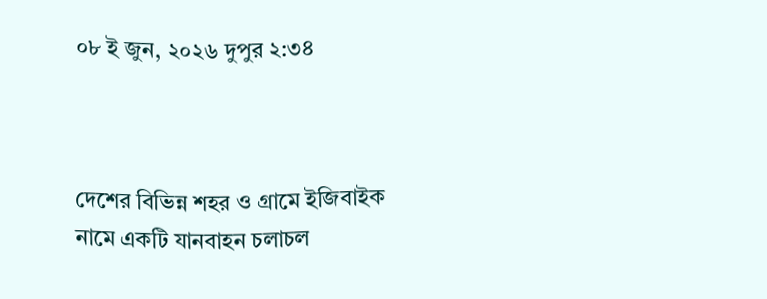০৮ ই জুন, ২০২৬ দুপুর ২:৩৪



দেশের বিভিন্ন শহর ও গ্রামে ইজিবাইক নামে একটি যানবাহন চলাচল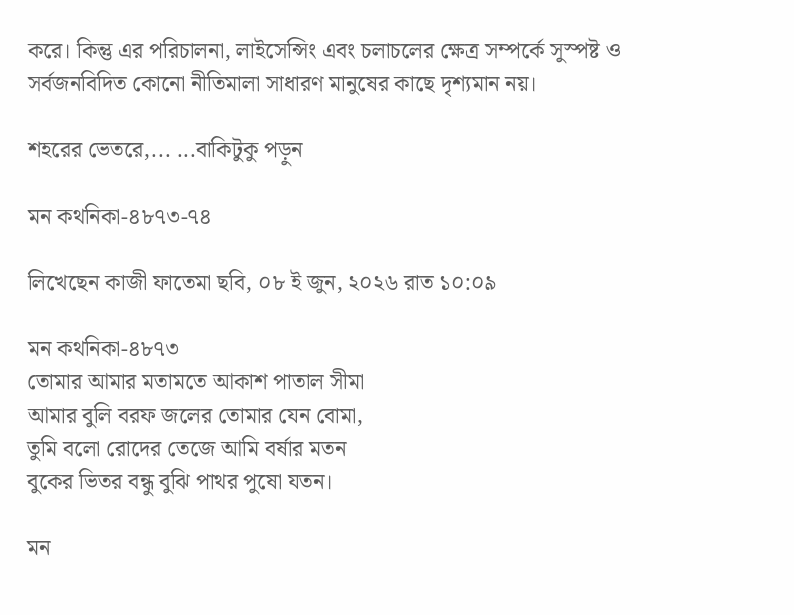করে। কিন্তু এর পরিচালনা, লাইসেন্সিং এবং চলাচলের ক্ষেত্র সম্পর্কে সুস্পষ্ট ও সর্বজনবিদিত কোনো নীতিমালা সাধারণ মানুষের কাছে দৃশ্যমান নয়।

শহরের ভেতরে,... ...বাকিটুকু পড়ুন

মন কথনিকা-৪৮৭৩-৭৪

লিখেছেন কাজী ফাতেমা ছবি, ০৮ ই জুন, ২০২৬ রাত ১০:০৯

মন কথনিকা-৪৮৭৩
তোমার আমার মতামতে আকাশ পাতাল সীমা
আমার বুলি বরফ জলের তোমার যেন বোমা,
তুমি বলো রোদের তেজে আমি বর্ষার মতন
বুকের ভিতর বন্ধু বুঝি পাথর পুষো যতন।

মন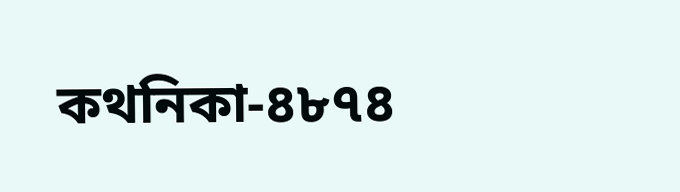কথনিকা-৪৮৭৪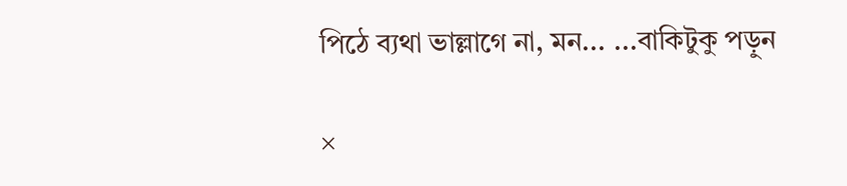পিঠে ব্যথা ভাল্লাগে না, মন... ...বাকিটুকু পড়ুন

×